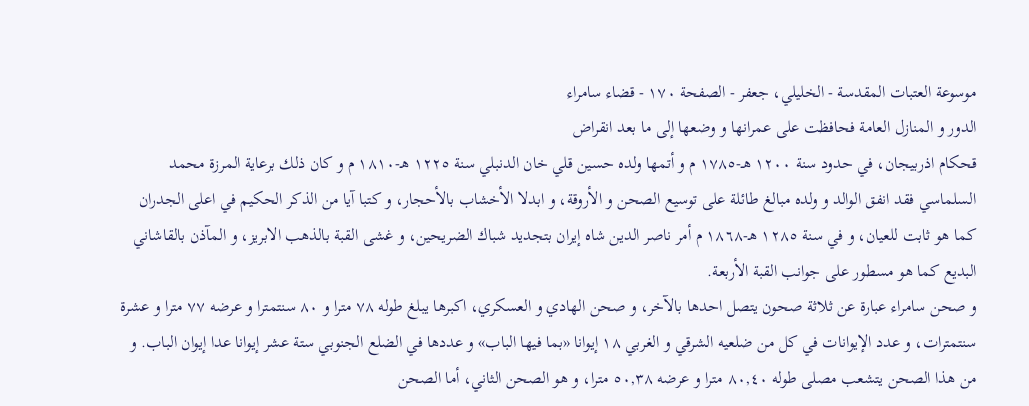موسوعة العتبات المقدسة - الخليلي، جعفر - الصفحة ١٧٠ - قضاء سامراء
الدور و المنازل العامة فحافظت على عمرانها و وضعها إلى ما بعد انقراض
قحكام اذربيجان، في حدود سنة ١٢٠٠ هـ-١٧٨٥ م و أتمها ولده حسين قلي خان الدنبلي سنة ١٢٢٥ هـ-١٨١٠ م و كان ذلك برعاية المرزة محمد السلماسي فقد انفق الوالد و ولده مبالغ طائلة على توسيع الصحن و الأروقة، و ابدلا الأخشاب بالأحجار، و كتبا آيا من الذكر الحكيم في اعلى الجدران كما هو ثابت للعيان، و في سنة ١٢٨٥ هـ-١٨٦٨ م أمر ناصر الدين شاه إيران بتجديد شباك الضريحين، و غشى القبة بالذهب الابريز، و المآذن بالقاشاني البديع كما هو مسطور على جوانب القبة الأربعة.
و صحن سامراء عبارة عن ثلاثة صحون يتصل احدها بالآخر، و صحن الهادي و العسكري، اكبرها يبلغ طوله ٧٨ مترا و ٨٠ سنتمترا و عرضه ٧٧ مترا و عشرة سنتمترات، و عدد الإيوانات في كل من ضلعيه الشرقي و الغربي ١٨ إيوانا «بما فيها الباب» و عددها في الضلع الجنوبي ستة عشر إيوانا عدا إيوان الباب. و من هذا الصحن يتشعب مصلى طوله ٨٠,٤٠ مترا و عرضه ٥٠,٣٨ مترا، و هو الصحن الثاني، أما الصحن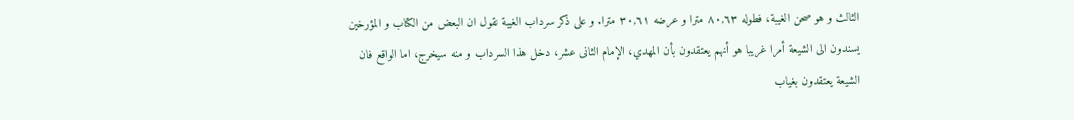الثالث و هو صحن الغيبة، فطوله ٨٠,٦٣ مترا و عرضه ٣٠,٦١ مترا. و على ذكر سرداب الغيبة نقول ان البعض من الكتاب و المؤرخين يسندون الى الشيعة أمرا غريبا هو أنهم يعتقدون بأن المهدي، الإمام الثانى عشر، دخل هذا السرداب و منه سيخرج، اما الواقع فان الشيعة يعتقدون بغياب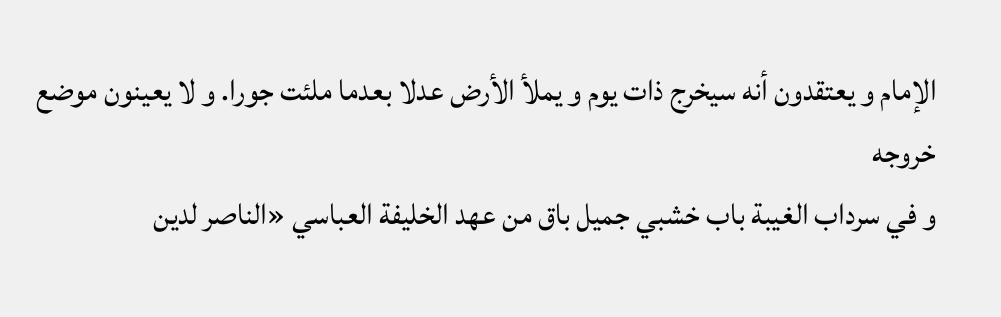الإمام و يعتقدون أنه سيخرج ذات يوم و يملأ الأرض عدلا بعدما ملئت جورا. و لا يعينون موضع خروجه
و في سرداب الغيبة باب خشبي جميل باق من عهد الخليفة العباسي «الناصر لدين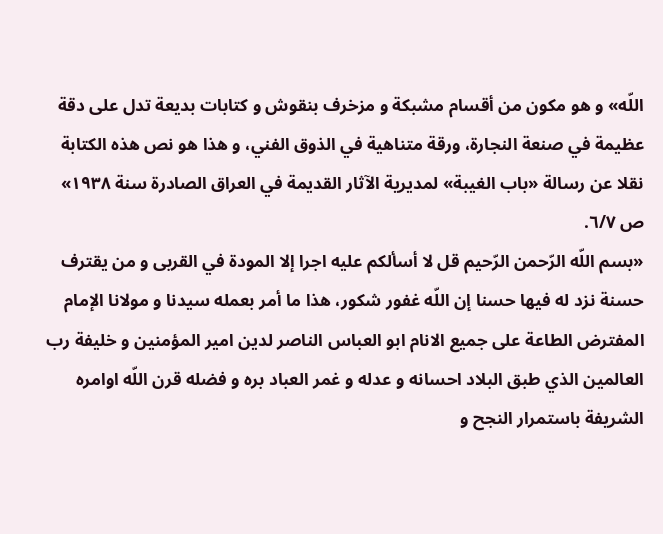اللّه» و هو مكون من أقسام مشبكة و مزخرف بنقوش و كتابات بديعة تدل على دقة عظيمة في صنعة النجارة، ورقة متناهية في الذوق الفني، و هذا هو نص هذه الكتابة نقلا عن رسالة «باب الغيبة» لمديرية الآثار القديمة في العراق الصادرة سنة ١٩٣٨» ص ٦/٧.
«بسم اللّه الرّحمن الرّحيم قل لا أسألكم عليه اجرا إلا المودة في القربى و من يقترف حسنة نزد له فيها حسنا إن اللّه غفور شكور، هذا ما أمر بعمله سيدنا و مولانا الإمام المفترض الطاعة على جميع الانام ابو العباس الناصر لدين امير المؤمنين و خليفة رب العالمين الذي طبق البلاد احسانه و عدله و غمر العباد بره و فضله قرن اللّه اوامره الشريفة باستمرار النجح و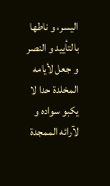اليسر، و ناطها بالتأييد و النصر و جعل لأيامه المخلدة حدا لا يكبو سواده و لآرائه الممجدة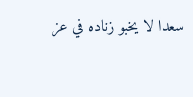سعدا لا يخبو زناده في عز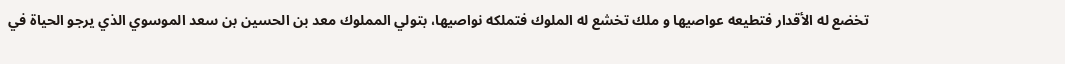تخضع له الأقدار فتطيعه عواصيها و ملك تخشع له الملوك فتملكه نواصيها، بتولي المملوك معد بن الحسين بن سعد الموسوي الذي يرجو الحياة في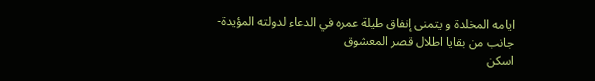ايامه المخلدة و يتمنى إنفاق طيلة عمره في الدعاء لدولته المؤيدة-
جانب من بقايا اطلال قصر المعشوق
اسكن